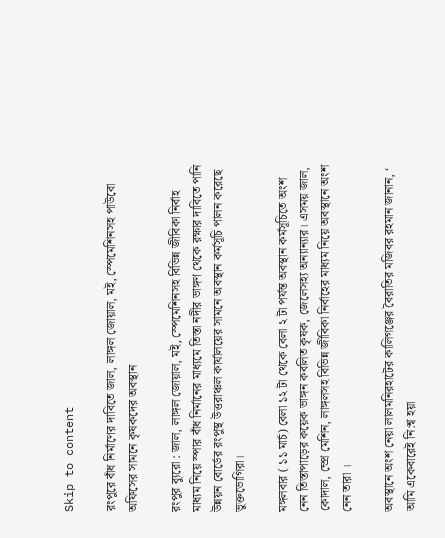Skip to content

রংপুরে বাঁধ নির্মাণের দাবিতে জাল, লাঙ্গল জোয়াল, মই, স্পেমেশিনসহ পাউবো অফিসের সামনে কৃষকদের অবস্থান

রংপুর ব্যুরো : জাল, লাঙ্গল জোয়াল, মই, স্পেমেশিনসহ বিভিন্ন জীবিকা নির্বাহ মাধ্যম নিয়ে স্পার বাঁধ নির্মানের মাধ্যমে তিস্তা নদীর ভাঙ্গণ থেকে রক্ষার দাবিতে পানি উন্নয়ন বোর্ডের রংপুস্থ উত্তরাঞ্চল কার্যালয়ের সামনে অবস্থান কর্মসূচি পালন করেছে ভুক্তভোগিরা।

মঙ্গলবার ( ১১ মার্চ) বেলা ১২ টা থেকে বেলা ২ টা পর্যন্ত অবস্থান কর্মসূচিতে অংশ নেন তিস্তাপাড়ের কয়েক ভাঙ্গন কবলিত কৃষক, জেলেসহ্য অন্যান্যার। এসময় জাল, কোদাল, ম্প্রে মেশিন, লাঙ্গলসহ বিভিন্ন জীবিকা নির্বাহের মাধ্যম নিয়ে অবস্থানে অংশ নেন তারা ।

অবস্থানে অংশ নেয়া লালমনিরহাটের কালিগঞ্জের বৈরাতির মজিবর রহমান জানান, ‘ আমি একেবারেই নি:শ্ব হয়া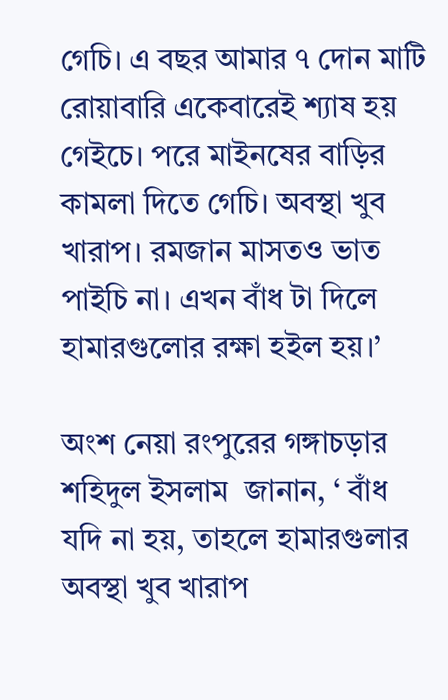গেচি। এ বছর আমার ৭ দোন মাটি রোয়াবারি একেবারেই শ্যাষ হয় গেইচে। পরে মাইনষের বাড়ির কামলা দিতে গেচি। অবস্থা খুব খারাপ। রমজান মাসতও ভাত পাইচি না। এখন বাঁধ টা দিলে হামারগুলোর রক্ষা হইল হয়।’

অংশ নেয়া রংপুরের গঙ্গাচড়ার শহিদুল ইসলাম  জানান, ‘ বাঁধ যদি না হয়, তাহলে হামারগুলার অবস্থা খুব খারাপ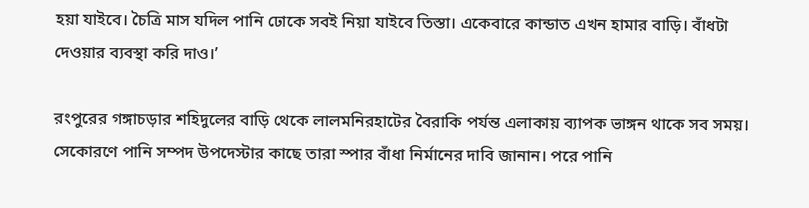হয়া যাইবে। চৈত্রি মাস যদিল পানি ঢোকে সবই নিয়া যাইবে তিস্তা। একেবারে কান্ডাত এখন হামার বাড়ি। বাঁধটা দেওয়ার ব্যবস্থা করি দাও।’

রংপুরের গঙ্গাচড়ার শহিদুলের বাড়ি থেকে লালমনিরহাটের বৈরাকি পর্যন্ত এলাকায় ব্যাপক ভাঙ্গন থাকে সব সময়। সেকোরণে পানি সম্পদ উপদেস্টার কাছে তারা স্পার বাঁধা নির্মানের দাবি জানান। পরে পানি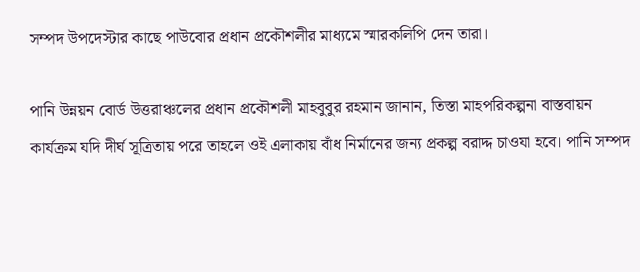সম্পদ উপদেস্টার কাছে পাউবোর প্রধান প্রকৌশলীর মাধ্যমে স্মারকলিপি দেন তারা।

পানি উন্নয়ন বোর্ড উত্তরাঞ্চলের প্রধান প্রকৌশলী মাহবুবুর রহমান জানান, তিস্তা মাহপরিকল্পনা বাস্তবায়ন কার্যক্রম যদি দীর্ঘ সূত্রিতায় পরে তাহলে ওই এলাকায় বাঁধ নির্মানের জন্য প্রকল্প বরাদ্দ চাওযা হবে। পানি সম্পদ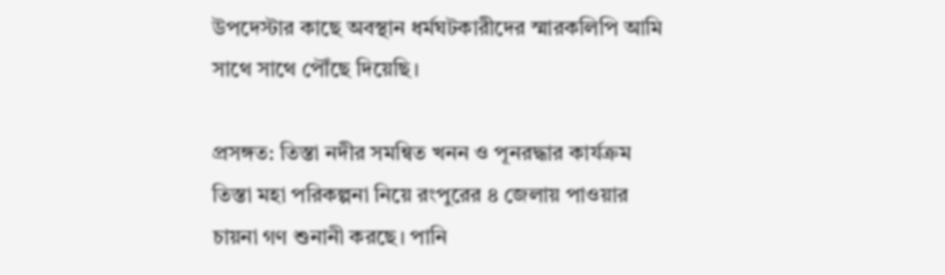উপদেস্টার কাছে অবস্থান ধর্মঘটকারীদের স্মারকলিপি আমি সাথে সাথে পৌঁছে দিয়েছি।

প্রসঙ্গত: তিস্তা নদীর সমন্বিত খনন ও পূনরদ্ধার কার্যক্রম তিস্তা মহা পরিকল্পনা নিয়ে রংপুরের ৪ জেলায় পাওয়ার চায়না গণ শুনানী করছে। পানি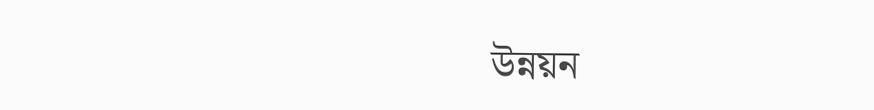উন্নয়ন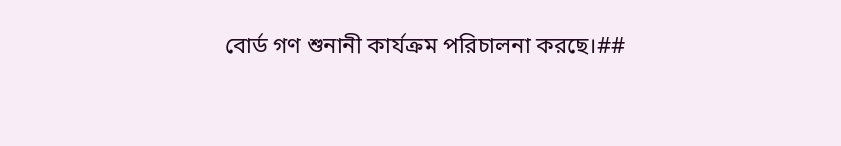বোর্ড গণ শুনানী কার্যক্রম পরিচালনা করছে।##